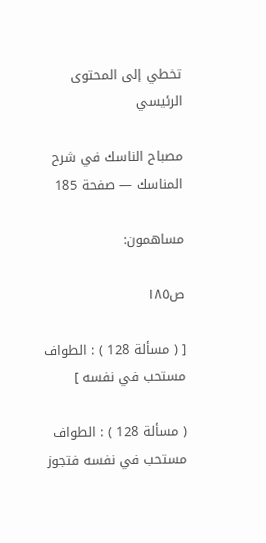تخطي إلى المحتوى الرئيسي

مصباح الناسك في شرح المناسك — صفحة 185

مساهمون:

ص١٨٥

[ ( مسألة 128 ) : الطواف مستحب في نفسه ]

( مسألة 128 ) : الطواف مستحب في نفسه فتجوز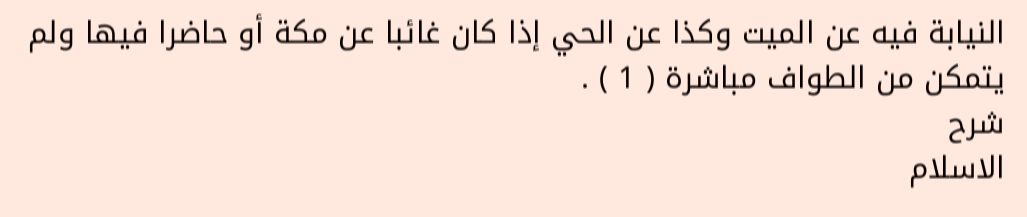النيابة فيه عن الميت وكذا عن الحي إذا كان غائبا عن مكة أو حاضرا فيها ولم يتمكن من الطواف مباشرة ( 1 ) .
شرح
الاسلام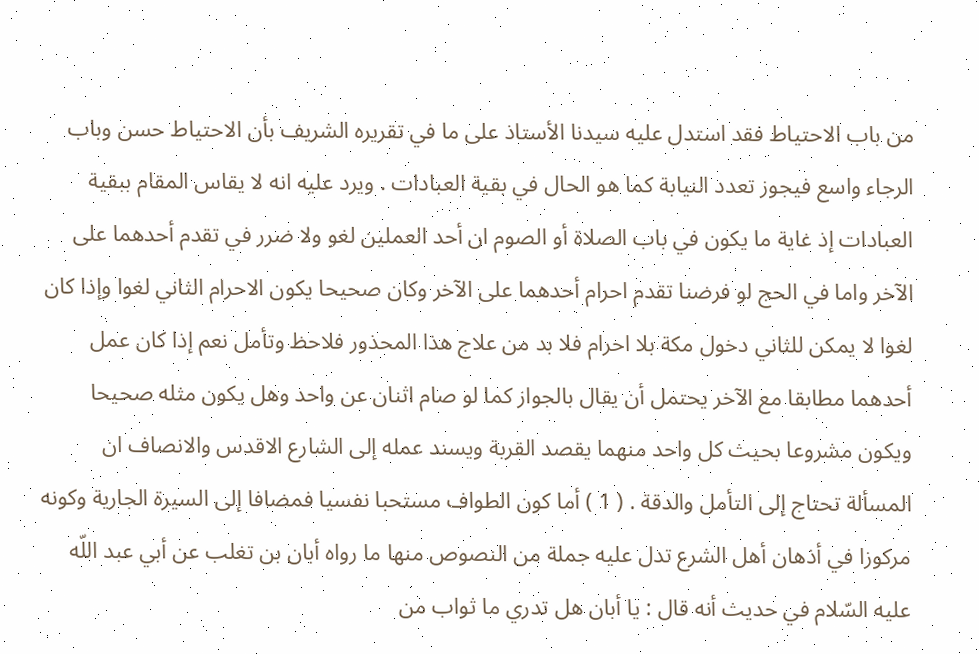من باب الاحتياط فقد استدل عليه سيدنا الأستاذ على ما في تقريره الشريف بأن الاحتياط حسن وباب الرجاء واسع فيجوز تعدد النيابة كما هو الحال في بقية العبادات . ويرد عليه انه لا يقاس المقام ببقية العبادات إذ غاية ما يكون في باب الصلاة أو الصوم ان أحد العملين لغو ولا ضرر في تقدم أحدهما على الآخر واما في الحج لو فرضنا تقدم احرام أحدهما على الآخر وكان صحيحا يكون الاحرام الثاني لغوا وإذا كان لغوا لا يمكن للثاني دخول مكة بلا احرام فلا بد من علاج هذا المحذور فلاحظ وتأمل نعم إذا كان عمل أحدهما مطابقا مع الآخر يحتمل أن يقال بالجواز كما لو صام اثنان عن واحد وهل يكون مثله صحيحا ويكون مشروعا بحيث كل واحد منهما يقصد القربة ويسند عمله إلى الشارع الاقدس والانصاف ان المسألة تحتاج إلى التأمل والدقة . ( 1 ) أما كون الطواف مستحبا نفسيا فمضافا إلى السيرة الجارية وكونه مركوزا في أذهان أهل الشرع تدل عليه جملة من النصوص منها ما رواه أبان بن تغلب عن أبي عبد اللّه عليه السّلام في حديث أنه قال : يا أبان هل تدري ما ثواب من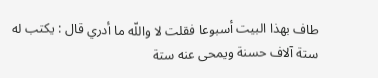طاف بهذا البيت أسبوعا فقلت لا واللّه ما أدري قال : يكتب له ستة آلاف حسنة ويمحى عنه ستة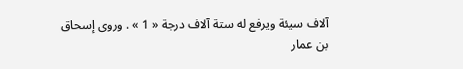آلاف سيئة ويرفع له ستة آلاف درجة « 1 » . وروى إسحاق بن عمار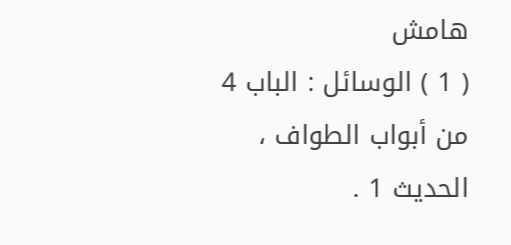هامش
( 1 ) الوسائل : الباب 4 من أبواب الطواف ، الحديث 1 .